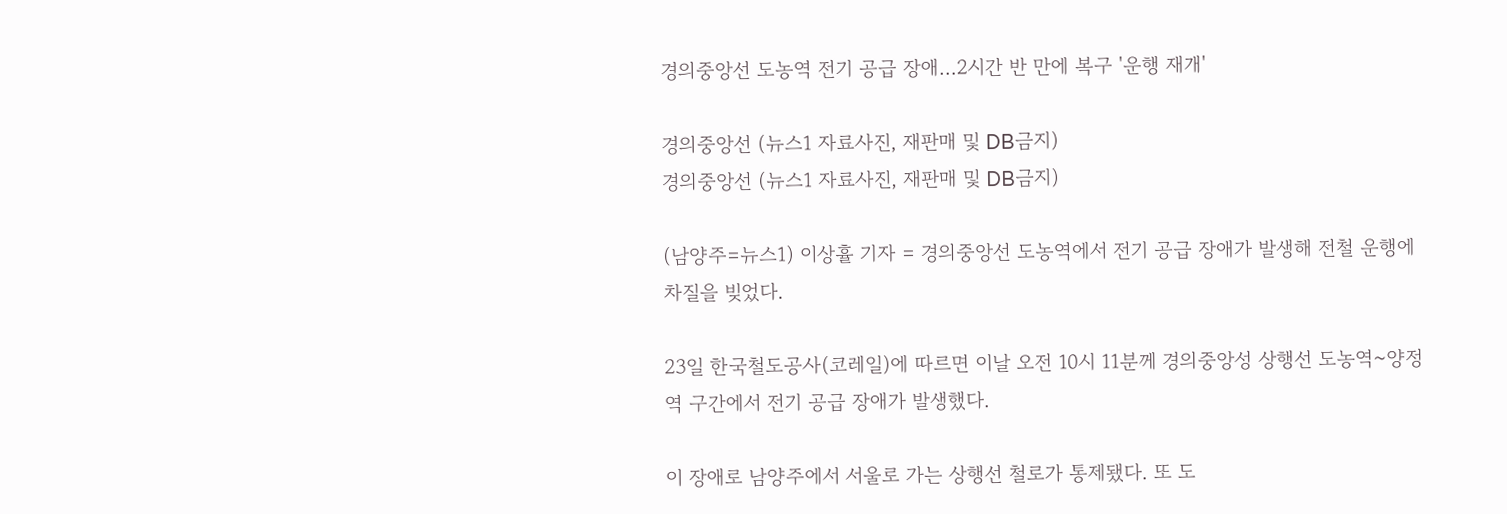경의중앙선 도농역 전기 공급 장애…2시간 반 만에 복구 '운행 재개'

경의중앙선 (뉴스1 자료사진, 재판매 및 DB금지)
경의중앙선 (뉴스1 자료사진, 재판매 및 DB금지)

(남양주=뉴스1) 이상휼 기자 = 경의중앙선 도농역에서 전기 공급 장애가 발생해 전철 운행에 차질을 빚었다.

23일 한국철도공사(코레일)에 따르면 이날 오전 10시 11분께 경의중앙성 상행선 도농역~양정역 구간에서 전기 공급 장애가 발생했다.

이 장애로 남양주에서 서울로 가는 상행선 철로가 통제됐다. 또 도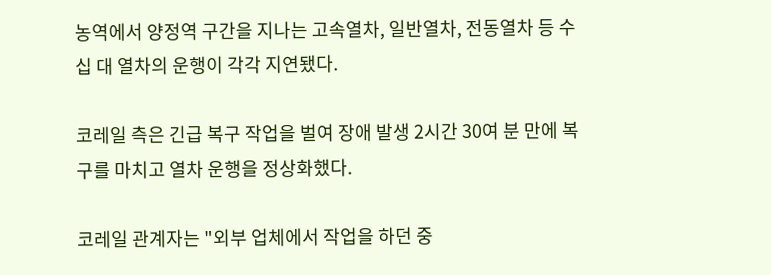농역에서 양정역 구간을 지나는 고속열차, 일반열차, 전동열차 등 수십 대 열차의 운행이 각각 지연됐다.

코레일 측은 긴급 복구 작업을 벌여 장애 발생 2시간 30여 분 만에 복구를 마치고 열차 운행을 정상화했다.

코레일 관계자는 "외부 업체에서 작업을 하던 중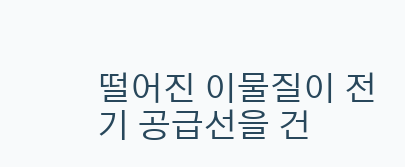떨어진 이물질이 전기 공급선을 건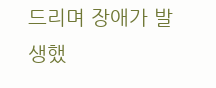드리며 장애가 발생했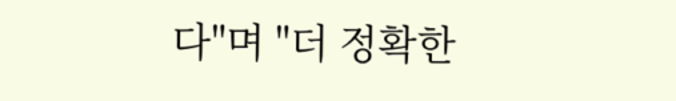다"며 "더 정확한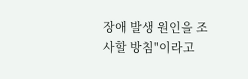장애 발생 원인을 조사할 방침"이라고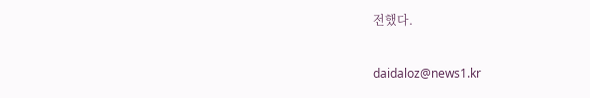전했다.

daidaloz@news1.kr